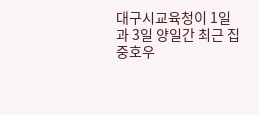대구시교육청이 1일과 3일 양일간 최근 집중호우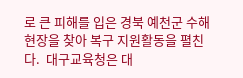로 큰 피해를 입은 경북 예천군 수해현장을 찾아 복구 지원활동을 펼친다.  대구교육청은 대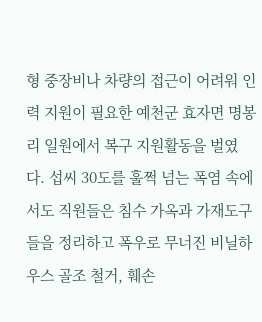형 중장비나 차량의 접근이 어려워 인력 지원이 필요한 예천군 효자면 명봉리 일원에서 복구 지원활동을 벌였다. 섭씨 30도를 훌쩍 넘는 폭염 속에서도 직원들은 침수 가옥과 가재도구들을 정리하고 폭우로 무너진 비닐하우스 골조 철거, 훼손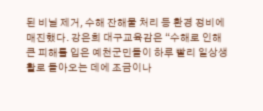된 비닐 제거, 수해 잔해물 처리 등 환경 정비에 매진했다. 강은희 대구교육감은 “수해로 인해 큰 피해를 입은 예천군민들이 하루 빨리 일상생활로 돌아오는 데에 조금이나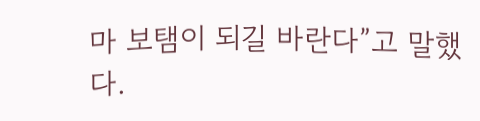마 보탬이 되길 바란다”고 말했다.